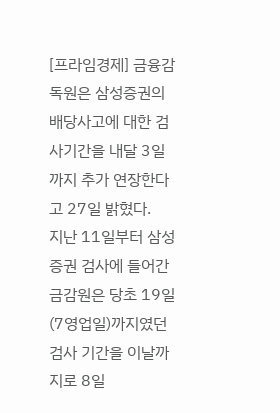[프라임경제] 금융감독원은 삼성증권의 배당사고에 대한 검사기간을 내달 3일까지 추가 연장한다고 27일 밝혔다.
지난 11일부터 삼성증권 검사에 들어간 금감원은 당초 19일(7영업일)까지였던 검사 기간을 이날까지로 8일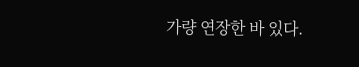가량 연장한 바 있다.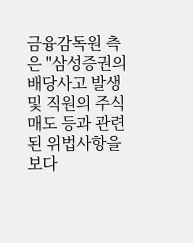금융감독원 측은 "삼성증권의 배당사고 발생 및 직원의 주식매도 등과 관련된 위법사항을 보다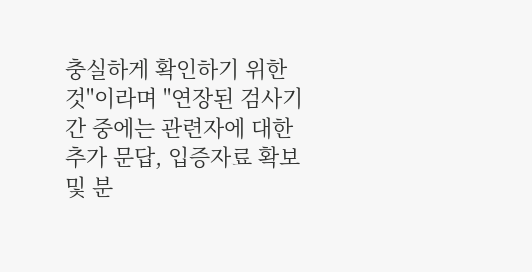충실하게 확인하기 위한 것"이라며 "연장된 검사기간 중에는 관련자에 대한 추가 문답, 입증자료 확보 및 분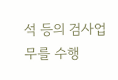석 등의 검사업무를 수행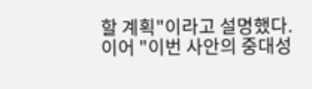할 계획"이라고 설명했다.
이어 "이번 사안의 중대성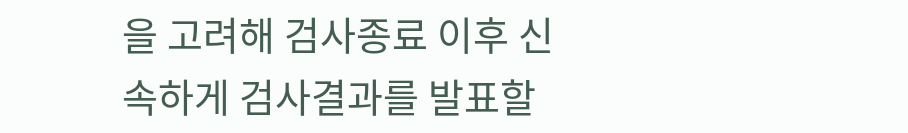을 고려해 검사종료 이후 신속하게 검사결과를 발표할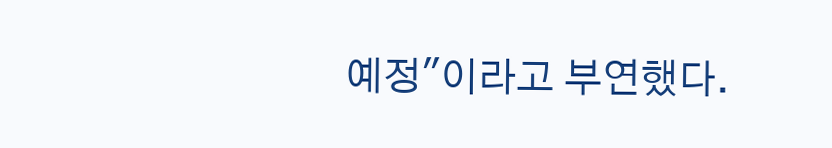예정"이라고 부연했다.